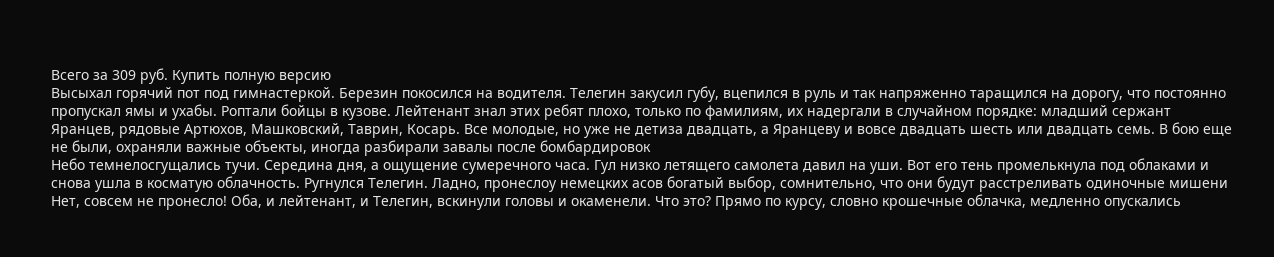Всего за 309 руб. Купить полную версию
Высыхал горячий пот под гимнастеркой. Березин покосился на водителя. Телегин закусил губу, вцепился в руль и так напряженно таращился на дорогу, что постоянно пропускал ямы и ухабы. Роптали бойцы в кузове. Лейтенант знал этих ребят плохо, только по фамилиям, их надергали в случайном порядке: младший сержант Яранцев, рядовые Артюхов, Машковский, Таврин, Косарь. Все молодые, но уже не детиза двадцать, а Яранцеву и вовсе двадцать шесть или двадцать семь. В бою еще не были, охраняли важные объекты, иногда разбирали завалы после бомбардировок
Небо темнелосгущались тучи. Середина дня, а ощущение сумеречного часа. Гул низко летящего самолета давил на уши. Вот его тень промелькнула под облаками и снова ушла в косматую облачность. Ругнулся Телегин. Ладно, пронеслоу немецких асов богатый выбор, сомнительно, что они будут расстреливать одиночные мишени
Нет, совсем не пронесло! Оба, и лейтенант, и Телегин, вскинули головы и окаменели. Что это? Прямо по курсу, словно крошечные облачка, медленно опускались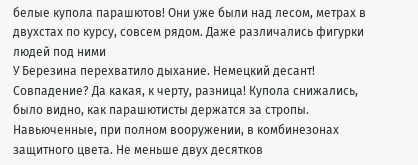белые купола парашютов! Они уже были над лесом, метрах в двухстах по курсу, совсем рядом. Даже различались фигурки людей под ними
У Березина перехватило дыхание. Немецкий десант! Совпадение? Да какая, к черту, разница! Купола снижались, было видно, как парашютисты держатся за стропы. Навьюченные, при полном вооружении, в комбинезонах защитного цвета. Не меньше двух десятков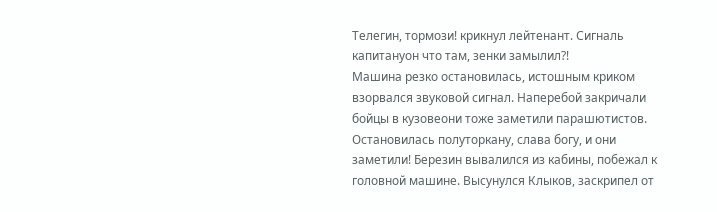Телегин, тормози! крикнул лейтенант. Сигналь капитануон что там, зенки замылил?!
Машина резко остановилась, истошным криком взорвался звуковой сигнал. Наперебой закричали бойцы в кузовеони тоже заметили парашютистов. Остановилась полуторкану, слава богу, и они заметили! Березин вывалился из кабины, побежал к головной машине. Высунулся Клыков, заскрипел от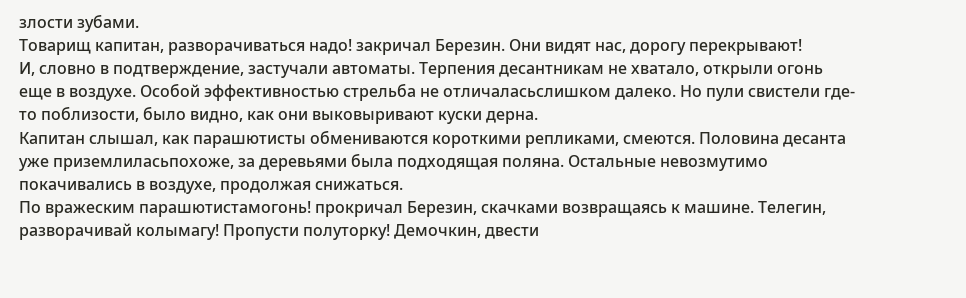злости зубами.
Товарищ капитан, разворачиваться надо! закричал Березин. Они видят нас, дорогу перекрывают!
И, словно в подтверждение, застучали автоматы. Терпения десантникам не хватало, открыли огонь еще в воздухе. Особой эффективностью стрельба не отличаласьслишком далеко. Но пули свистели где-то поблизости, было видно, как они выковыривают куски дерна.
Капитан слышал, как парашютисты обмениваются короткими репликами, смеются. Половина десанта уже приземлиласьпохоже, за деревьями была подходящая поляна. Остальные невозмутимо покачивались в воздухе, продолжая снижаться.
По вражеским парашютистамогонь! прокричал Березин, скачками возвращаясь к машине. Телегин, разворачивай колымагу! Пропусти полуторку! Демочкин, двести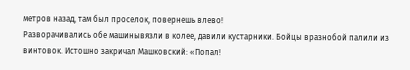метров назад, там был проселок, повернешь влево!
Разворачивались обе машинывязли в колее, давили кустарники. Бойцы вразнобой палили из винтовок. Истошно закричал Машковский: «Попал!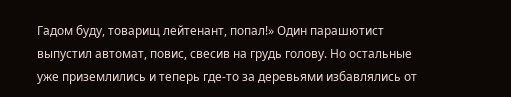Гадом буду, товарищ лейтенант, попал!» Один парашютист выпустил автомат, повис, свесив на грудь голову. Но остальные уже приземлились и теперь где-то за деревьями избавлялись от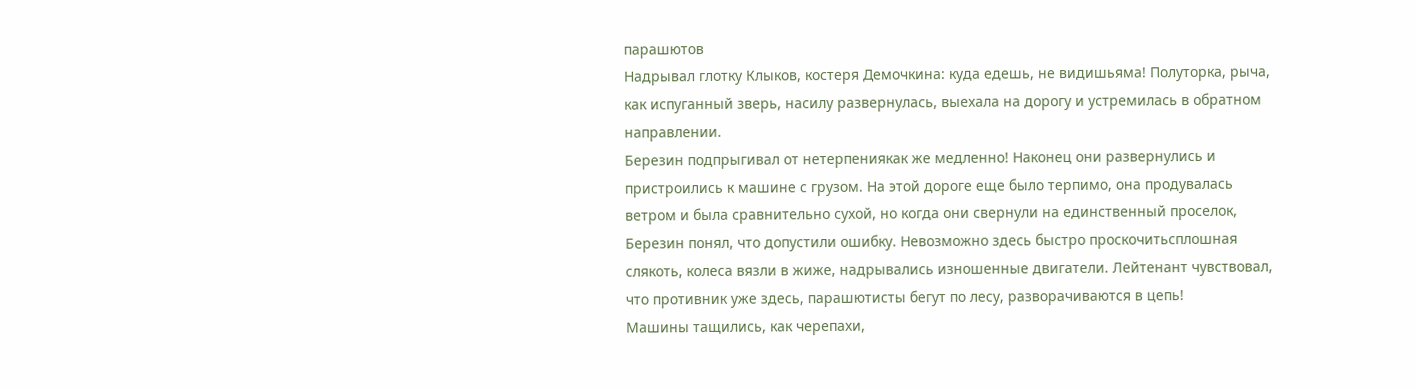парашютов
Надрывал глотку Клыков, костеря Демочкина: куда едешь, не видишьяма! Полуторка, рыча, как испуганный зверь, насилу развернулась, выехала на дорогу и устремилась в обратном направлении.
Березин подпрыгивал от нетерпениякак же медленно! Наконец они развернулись и пристроились к машине с грузом. На этой дороге еще было терпимо, она продувалась ветром и была сравнительно сухой, но когда они свернули на единственный проселок, Березин понял, что допустили ошибку. Невозможно здесь быстро проскочитьсплошная слякоть, колеса вязли в жиже, надрывались изношенные двигатели. Лейтенант чувствовал, что противник уже здесь, парашютисты бегут по лесу, разворачиваются в цепь!
Машины тащились, как черепахи,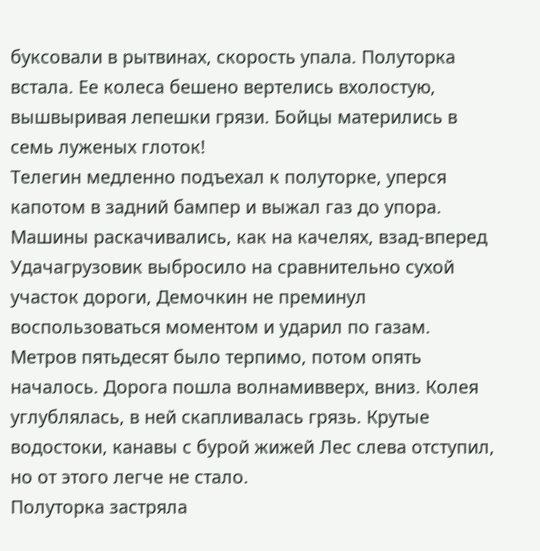буксовали в рытвинах, скорость упала. Полуторка встала. Ее колеса бешено вертелись вхолостую, вышвыривая лепешки грязи. Бойцы матерились в семь луженых глоток!
Телегин медленно подъехал к полуторке, уперся капотом в задний бампер и выжал газ до упора. Машины раскачивались, как на качелях, взад-вперед Удачагрузовик выбросило на сравнительно сухой участок дороги, Демочкин не преминул воспользоваться моментом и ударил по газам.
Метров пятьдесят было терпимо, потом опять началось. Дорога пошла волнамивверх, вниз. Колея углублялась, в ней скапливалась грязь. Крутые водостоки, канавы с бурой жижей Лес слева отступил, но от этого легче не стало.
Полуторка застряла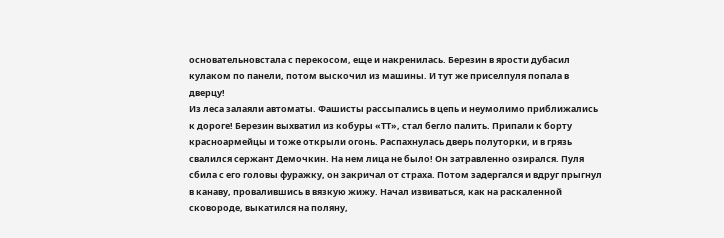основательновстала с перекосом, еще и накренилась. Березин в ярости дубасил кулаком по панели, потом выскочил из машины. И тут же приселпуля попала в дверцу!
Из леса залаяли автоматы. Фашисты рассыпались в цепь и неумолимо приближались к дороге! Березин выхватил из кобуры «ТТ», стал бегло палить. Припали к борту красноармейцы и тоже открыли огонь. Распахнулась дверь полуторки, и в грязь свалился сержант Демочкин. На нем лица не было! Он затравленно озирался. Пуля сбила с его головы фуражку, он закричал от страха. Потом задергался и вдруг прыгнул в канаву, провалившись в вязкую жижу. Начал извиваться, как на раскаленной сковороде, выкатился на поляну,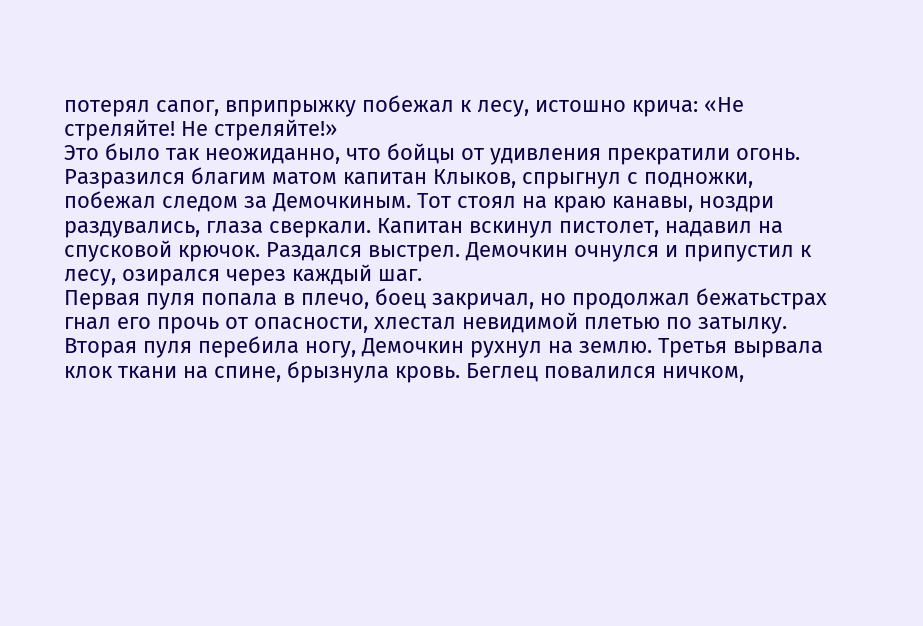потерял сапог, вприпрыжку побежал к лесу, истошно крича: «Не стреляйте! Не стреляйте!»
Это было так неожиданно, что бойцы от удивления прекратили огонь. Разразился благим матом капитан Клыков, спрыгнул с подножки, побежал следом за Демочкиным. Тот стоял на краю канавы, ноздри раздувались, глаза сверкали. Капитан вскинул пистолет, надавил на спусковой крючок. Раздался выстрел. Демочкин очнулся и припустил к лесу, озирался через каждый шаг.
Первая пуля попала в плечо, боец закричал, но продолжал бежатьстрах гнал его прочь от опасности, хлестал невидимой плетью по затылку. Вторая пуля перебила ногу, Демочкин рухнул на землю. Третья вырвала клок ткани на спине, брызнула кровь. Беглец повалился ничком,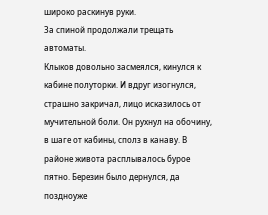широко раскинув руки.
За спиной продолжали трещать автоматы.
Клыков довольно засмеялся, кинулся к кабине полуторки. И вдруг изогнулся, страшно закричал, лицо исказилось от мучительной боли. Он рухнул на обочину, в шаге от кабины, сполз в канаву. В районе живота расплывалось бурое пятно. Березин было дернулся, да поздноуже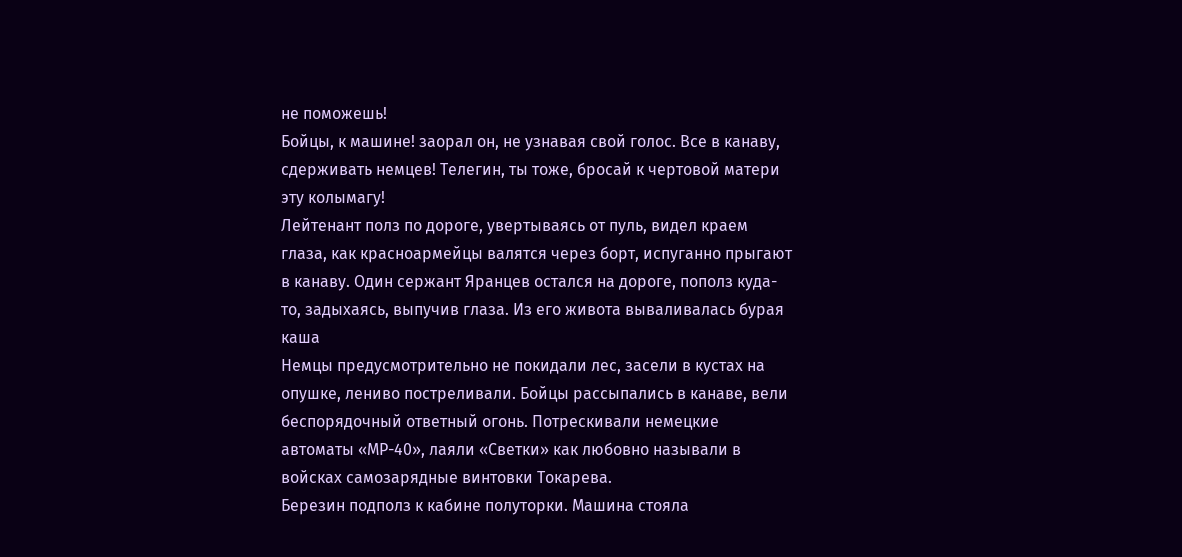не поможешь!
Бойцы, к машине! заорал он, не узнавая свой голос. Все в канаву, сдерживать немцев! Телегин, ты тоже, бросай к чертовой матери эту колымагу!
Лейтенант полз по дороге, увертываясь от пуль, видел краем глаза, как красноармейцы валятся через борт, испуганно прыгают в канаву. Один сержант Яранцев остался на дороге, пополз куда-то, задыхаясь, выпучив глаза. Из его живота вываливалась бурая каша
Немцы предусмотрительно не покидали лес, засели в кустах на опушке, лениво постреливали. Бойцы рассыпались в канаве, вели беспорядочный ответный огонь. Потрескивали немецкие автоматы «МР-40», лаяли «Светки» как любовно называли в войсках самозарядные винтовки Токарева.
Березин подполз к кабине полуторки. Машина стояла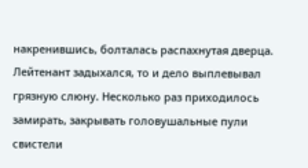накренившись, болталась распахнутая дверца. Лейтенант задыхался, то и дело выплевывал грязную слюну. Несколько раз приходилось замирать, закрывать головушальные пули свистели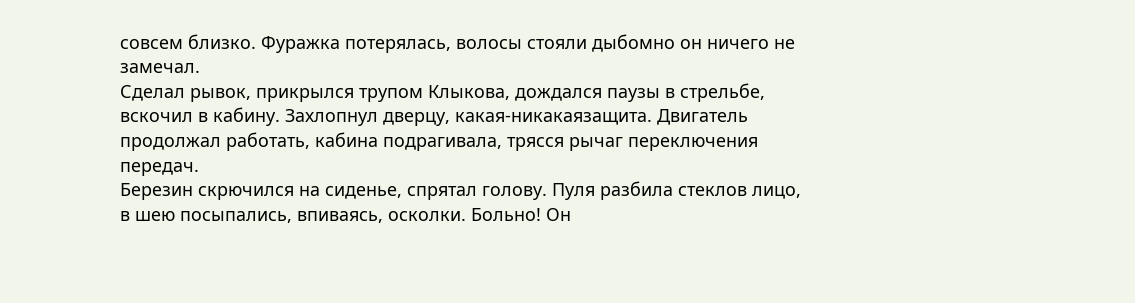совсем близко. Фуражка потерялась, волосы стояли дыбомно он ничего не замечал.
Сделал рывок, прикрылся трупом Клыкова, дождался паузы в стрельбе, вскочил в кабину. Захлопнул дверцу, какая-никакаязащита. Двигатель продолжал работать, кабина подрагивала, трясся рычаг переключения передач.
Березин скрючился на сиденье, спрятал голову. Пуля разбила стеклов лицо, в шею посыпались, впиваясь, осколки. Больно! Он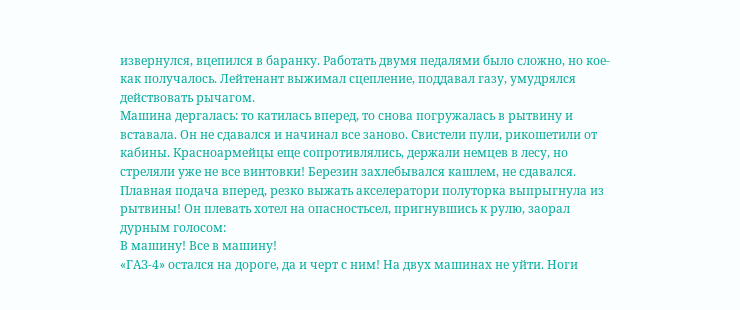извернулся, вцепился в баранку. Работать двумя педалями было сложно, но кое-как получалось. Лейтенант выжимал сцепление, поддавал газу, умудрялся действовать рычагом.
Машина дергалась: то катилась вперед, то снова погружалась в рытвину и вставала. Он не сдавался и начинал все заново. Свистели пули, рикошетили от кабины. Красноармейцы еще сопротивлялись, держали немцев в лесу, но стреляли уже не все винтовки! Березин захлебывался кашлем, не сдавался. Плавная подача вперед, резко выжать акселератори полуторка выпрыгнула из рытвины! Он плевать хотел на опасностьсел, пригнувшись к рулю, заорал дурным голосом:
В машину! Все в машину!
«ГАЗ-4» остался на дороге, да и черт с ним! На двух машинах не уйти. Ноги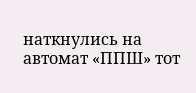наткнулись на автомат «ППШ» тот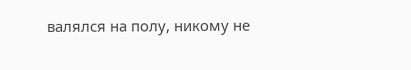валялся на полу, никому не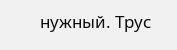нужный. Трус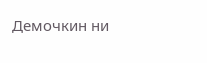Демочкин ни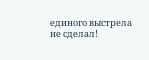единого выстрела не сделал!